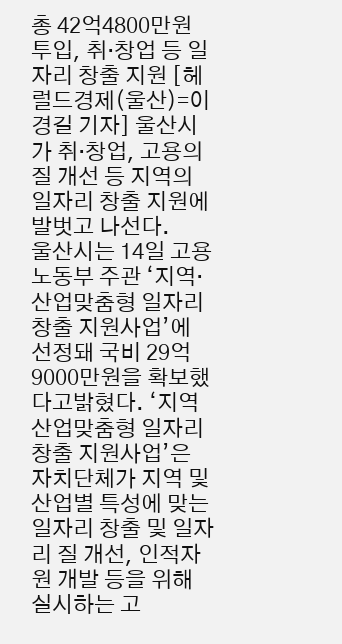총 42억4800만원 투입, 취·창업 등 일자리 창출 지원 [헤럴드경제(울산)=이경길 기자] 울산시가 취·창업, 고용의 질 개선 등 지역의 일자리 창출 지원에 발벗고 나선다.
울산시는 14일 고용노동부 주관 ‘지역·산업맞춤형 일자리창출 지원사업’에 선정돼 국비 29억9000만원을 확보했다고밝혔다. ‘지역산업맞춤형 일자리창출 지원사업’은 자치단체가 지역 및 산업별 특성에 맞는 일자리 창출 및 일자리 질 개선, 인적자원 개발 등을 위해 실시하는 고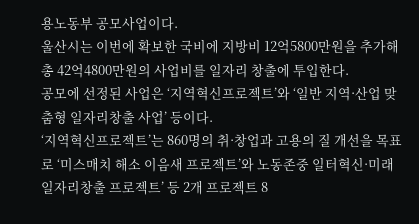용노동부 공모사업이다.
울산시는 이번에 확보한 국비에 지방비 12억5800만원을 추가해 총 42억4800만원의 사업비를 일자리 창출에 투입한다.
공모에 선정된 사업은 ‘지역혁신프로젝트’와 ‘일반 지역·산업 맞춤형 일자리창출 사업’ 등이다.
‘지역혁신프로젝트’는 860명의 취·창업과 고용의 질 개선을 목표로 ‘미스매치 해소 이음새 프로젝트’와 노동존중 일터혁신·미래 일자리창출 프로젝트’ 등 2개 프로젝트 8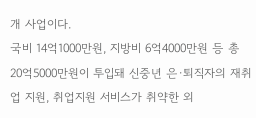개 사업이다.
국비 14억1000만원, 지방비 6억4000만원 등 총 20억5000만원이 투입돼 신중년 은·퇴직자의 재취업 지원, 취업지원 서비스가 취약한 외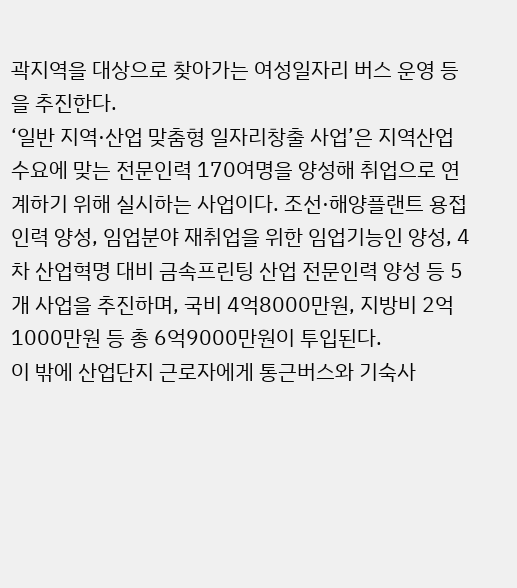곽지역을 대상으로 찾아가는 여성일자리 버스 운영 등을 추진한다.
‘일반 지역·산업 맞춤형 일자리창출 사업’은 지역산업 수요에 맞는 전문인력 170여명을 양성해 취업으로 연계하기 위해 실시하는 사업이다. 조선·해양플랜트 용접인력 양성, 임업분야 재취업을 위한 임업기능인 양성, 4차 산업혁명 대비 금속프린팅 산업 전문인력 양성 등 5개 사업을 추진하며, 국비 4억8000만원, 지방비 2억1000만원 등 총 6억9000만원이 투입된다.
이 밖에 산업단지 근로자에게 통근버스와 기숙사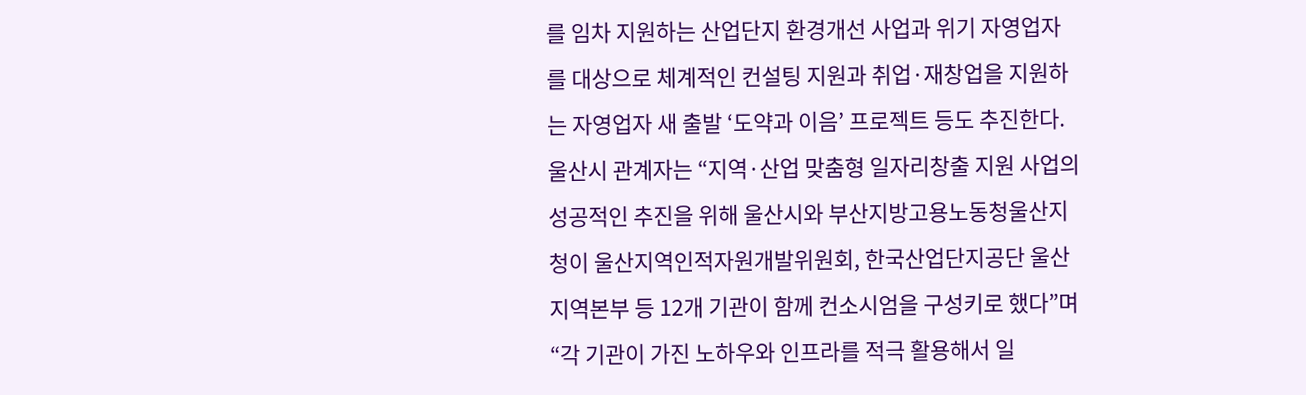를 임차 지원하는 산업단지 환경개선 사업과 위기 자영업자를 대상으로 체계적인 컨설팅 지원과 취업·재창업을 지원하는 자영업자 새 출발 ‘도약과 이음’ 프로젝트 등도 추진한다.
울산시 관계자는 “지역·산업 맞춤형 일자리창출 지원 사업의 성공적인 추진을 위해 울산시와 부산지방고용노동청울산지청이 울산지역인적자원개발위원회, 한국산업단지공단 울산지역본부 등 12개 기관이 함께 컨소시엄을 구성키로 했다”며 “각 기관이 가진 노하우와 인프라를 적극 활용해서 일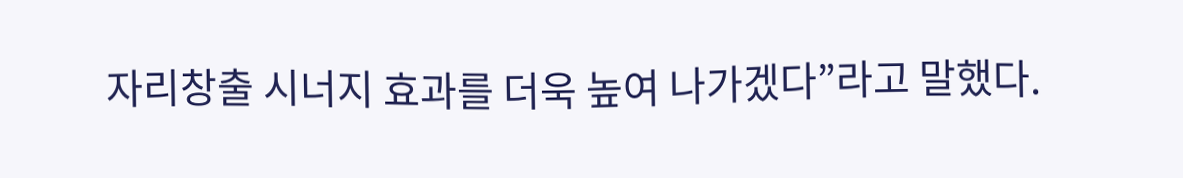자리창출 시너지 효과를 더욱 높여 나가겠다”라고 말했다.